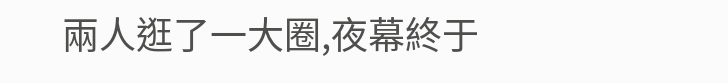兩人逛了一大圈,夜幕終于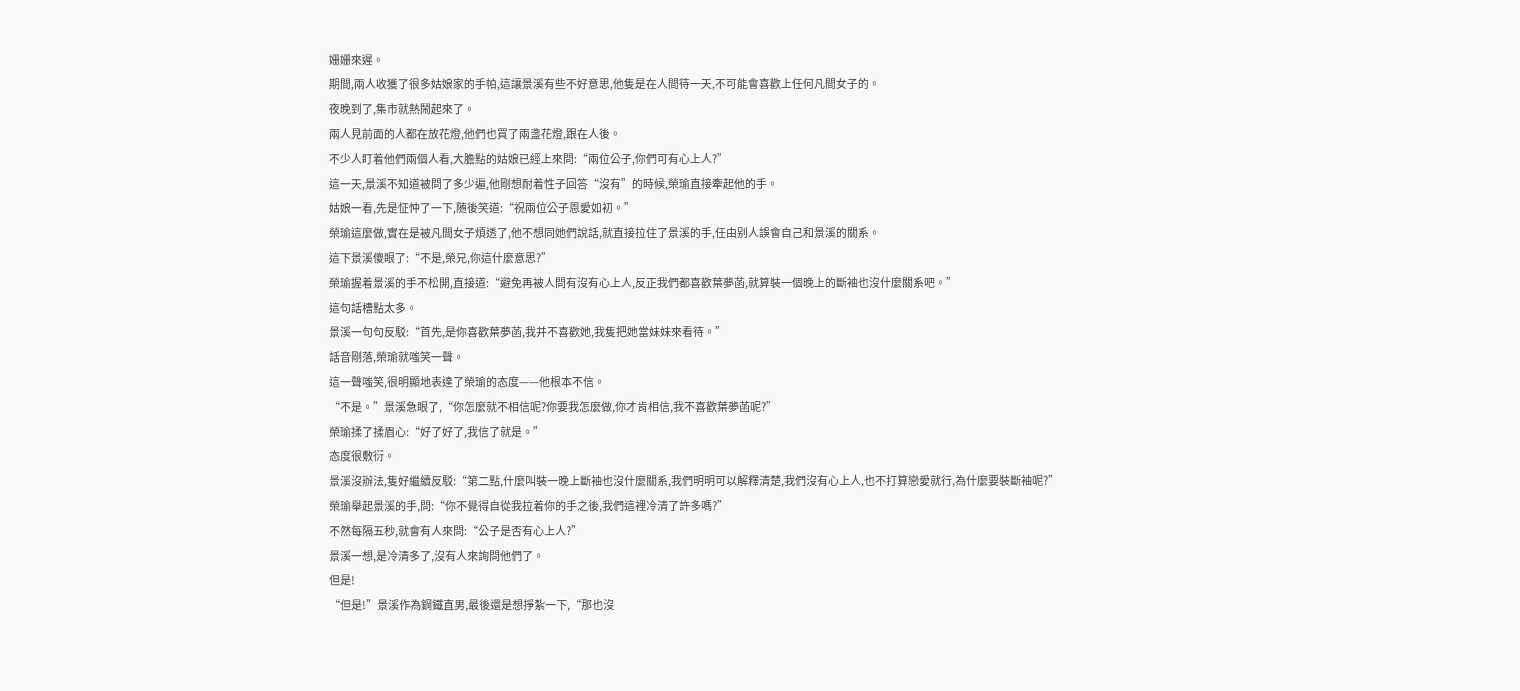姗姗來遲。
期間,兩人收獲了很多姑娘家的手帕,這讓景溪有些不好意思,他隻是在人間待一天,不可能會喜歡上任何凡間女子的。
夜晚到了,集市就熱鬧起來了。
兩人見前面的人都在放花燈,他們也買了兩盞花燈,跟在人後。
不少人盯着他們兩個人看,大膽點的姑娘已經上來問:“兩位公子,你們可有心上人?”
這一天,景溪不知道被問了多少遍,他剛想耐着性子回答“沒有”的時候,榮瑜直接牽起他的手。
姑娘一看,先是怔忡了一下,随後笑道:“祝兩位公子恩愛如初。”
榮瑜這麼做,實在是被凡間女子煩透了,他不想同她們說話,就直接拉住了景溪的手,任由别人誤會自己和景溪的關系。
這下景溪傻眼了:“不是,榮兄,你這什麼意思?”
榮瑜握着景溪的手不松開,直接道:“避免再被人問有沒有心上人,反正我們都喜歡葉夢菡,就算裝一個晚上的斷袖也沒什麼關系吧。”
這句話槽點太多。
景溪一句句反駁:“首先,是你喜歡葉夢菡,我并不喜歡她,我隻把她當妹妹來看待。”
話音剛落,榮瑜就嗤笑一聲。
這一聲嗤笑,很明顯地表達了榮瑜的态度——他根本不信。
“不是。”景溪急眼了,“你怎麼就不相信呢?你要我怎麼做,你才肯相信,我不喜歡葉夢菡呢?”
榮瑜揉了揉眉心:“好了好了,我信了就是。”
态度很敷衍。
景溪沒辦法,隻好繼續反駁:“第二點,什麼叫裝一晚上斷袖也沒什麼關系,我們明明可以解釋清楚,我們沒有心上人,也不打算戀愛就行,為什麼要裝斷袖呢?”
榮瑜舉起景溪的手,問:“你不覺得自從我拉着你的手之後,我們這裡冷清了許多嗎?”
不然每隔五秒,就會有人來問:“公子是否有心上人?”
景溪一想,是冷清多了,沒有人來詢問他們了。
但是!
“但是!”景溪作為鋼鐵直男,最後還是想掙紮一下,“那也沒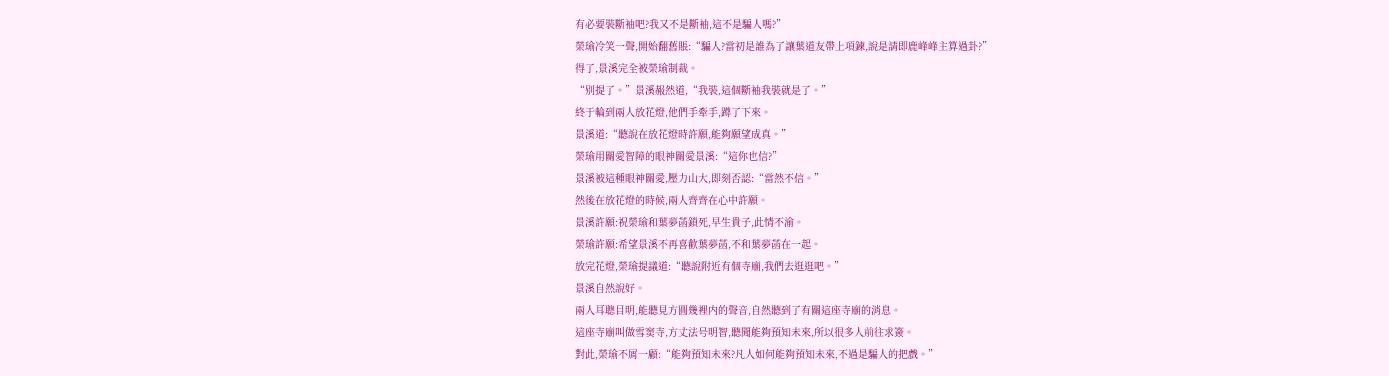有必要裝斷袖吧?我又不是斷袖,這不是騙人嗎?”
榮瑜冷笑一聲,開始翻舊賬:“騙人?當初是誰為了讓葉道友帶上項鍊,說是請即鹿峰峰主算過卦?”
得了,景溪完全被榮瑜制裁。
“别提了。”景溪赧然道,“我裝,這個斷袖我裝就是了。”
終于輪到兩人放花燈,他們手牽手,蹲了下來。
景溪道:“聽說在放花燈時許願,能夠願望成真。”
榮瑜用關愛智障的眼神關愛景溪:“這你也信?”
景溪被這種眼神關愛,壓力山大,即刻否認:“當然不信。”
然後在放花燈的時候,兩人齊齊在心中許願。
景溪許願:祝榮瑜和葉夢菡鎖死,早生貴子,此情不渝。
榮瑜許願:希望景溪不再喜歡葉夢菡,不和葉夢菡在一起。
放完花燈,榮瑜提議道:“聽說附近有個寺廟,我們去逛逛吧。”
景溪自然說好。
兩人耳聰目明,能聽見方圓幾裡内的聲音,自然聽到了有關這座寺廟的消息。
這座寺廟叫做雪窦寺,方丈法号明智,聽聞能夠預知未來,所以很多人前往求簽。
對此,榮瑜不屑一顧:“能夠預知未來?凡人如何能夠預知未來,不過是騙人的把戲。”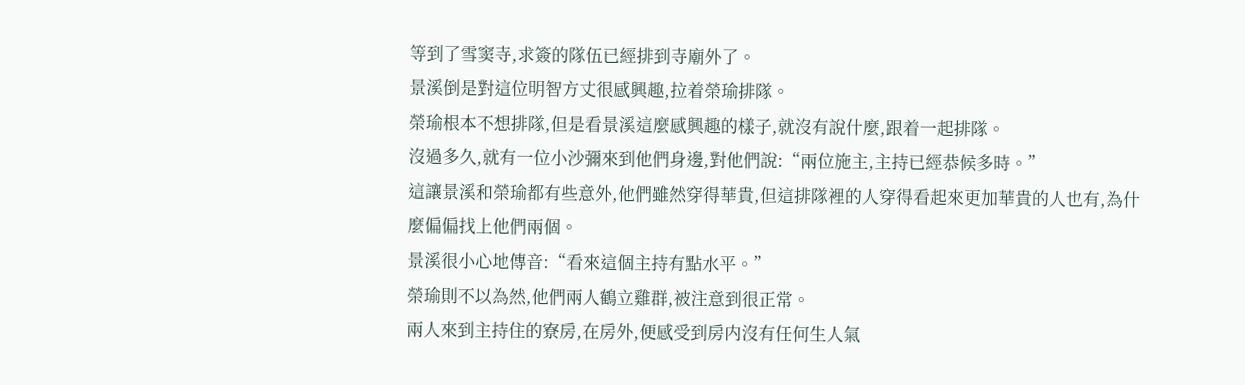等到了雪窦寺,求簽的隊伍已經排到寺廟外了。
景溪倒是對這位明智方丈很感興趣,拉着榮瑜排隊。
榮瑜根本不想排隊,但是看景溪這麼感興趣的樣子,就沒有說什麼,跟着一起排隊。
沒過多久,就有一位小沙彌來到他們身邊,對他們說:“兩位施主,主持已經恭候多時。”
這讓景溪和榮瑜都有些意外,他們雖然穿得華貴,但這排隊裡的人穿得看起來更加華貴的人也有,為什麼偏偏找上他們兩個。
景溪很小心地傳音:“看來這個主持有點水平。”
榮瑜則不以為然,他們兩人鶴立雞群,被注意到很正常。
兩人來到主持住的寮房,在房外,便感受到房内沒有任何生人氣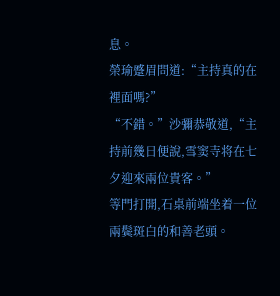息。
榮瑜蹙眉問道:“主持真的在裡面嗎?”
“不錯。”沙彌恭敬道,“主持前幾日便說,雪窦寺将在七夕迎來兩位貴客。”
等門打開,石桌前端坐着一位兩鬓斑白的和善老頭。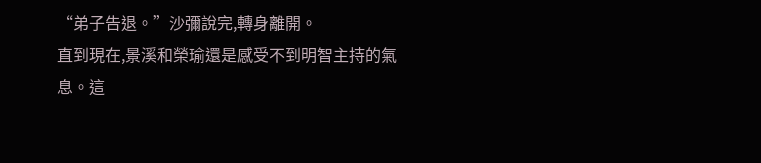“弟子告退。”沙彌說完,轉身離開。
直到現在,景溪和榮瑜還是感受不到明智主持的氣息。這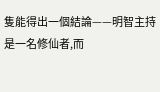隻能得出一個結論——明智主持是一名修仙者,而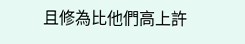且修為比他們高上許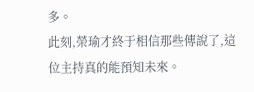多。
此刻,榮瑜才終于相信那些傳說了,這位主持真的能預知未來。